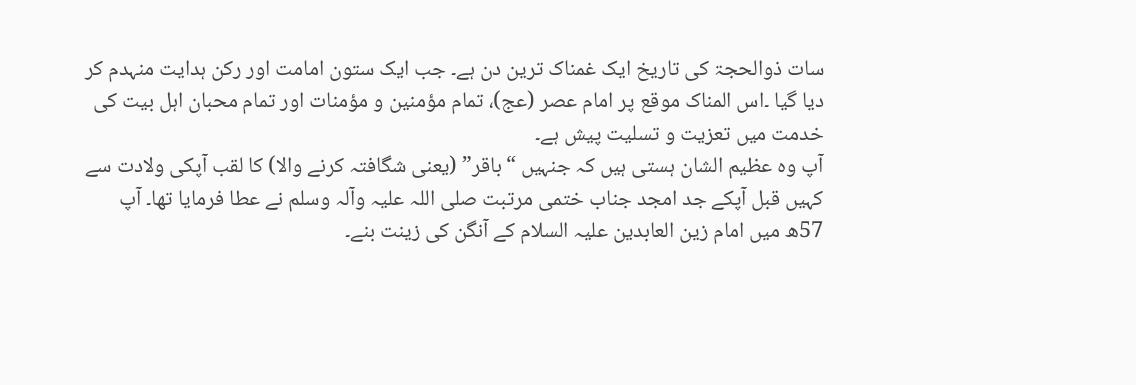سات ذوالحجۃ کی تاریخ ایک غمناک ترین دن ہے۔ جب ایک ستون امامت اور رکن ہدایت منہدم کر دیا گیا ۔اس المناک موقع پر امام عصر (عج)، تمام مؤمنین و مؤمنات اور تمام محبان اہل بیت کی خدمت میں تعزیت و تسلیت پیش ہے۔
آپ وہ عظیم الشان ہستی ہیں کہ جنہیں “باقر” (یعنی شگافتہ کرنے والا) کا لقب آپکی ولادت سے کہیں قبل آپکے جد امجد جناب ختمی مرتبت صلی اللہ علیہ وآلہ وسلم نے عطا فرمایا تھا۔ آپ 57ھ میں امام زین العابدین علیہ السلام کے آنگن کی زینت بنے۔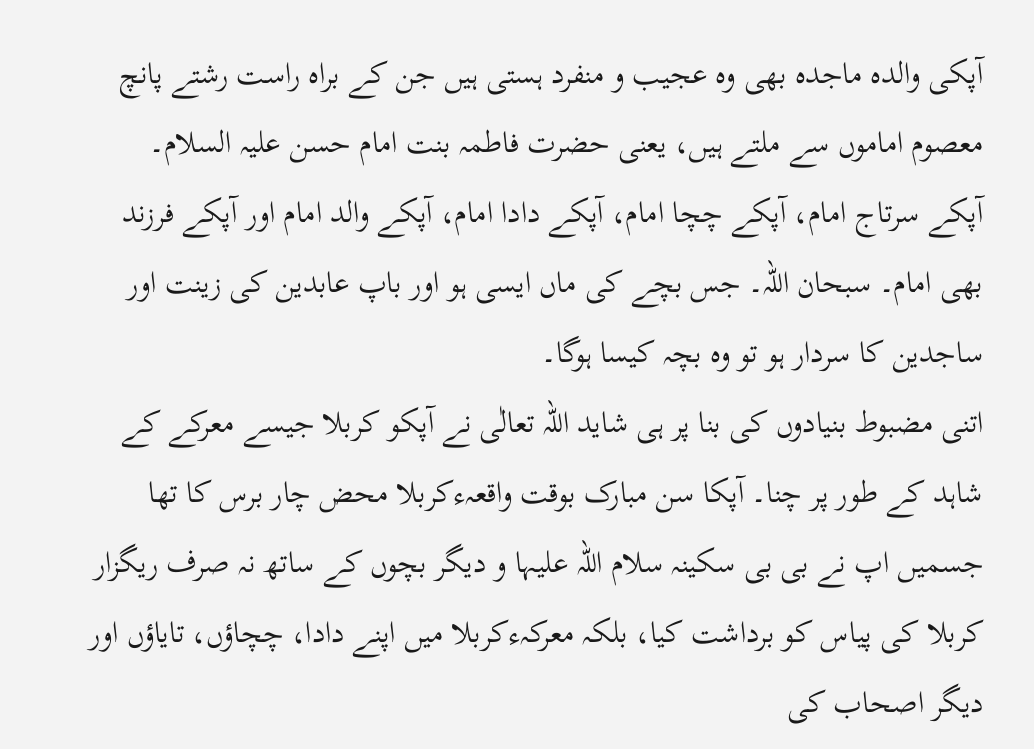آپکی والدہ ماجدہ بھی وہ عجیب و منفرد ہستی ہیں جن کے براہ راست رشتے پانچ معصوم اماموں سے ملتے ہیں، یعنی حضرت فاطمہ بنت امام حسن علیہ السلام۔
آپکے سرتاج امام، آپکے چچا امام، آپکے دادا امام، آپکے والد امام اور آپکے فرزند بھی امام۔ سبحان اللہ۔ جس بچے کی ماں ایسی ہو اور باپ عابدین کی زینت اور ساجدین کا سردار ہو تو وہ بچہ کیسا ہوگا۔
اتنی مضبوط بنیادوں کی بنا پر ہی شاید اللہ تعالٰی نے آپکو کربلا جیسے معرکے کے شاہد کے طور پر چنا۔ آپکا سن مبارک بوقت واقعہءکربلا محض چار برس کا تھا جسمیں اپ نے بی بی سکینہ سلام اللہ علیہا و دیگر بچوں کے ساتھ نہ صرف ریگزار کربلا کی پیاس کو برداشت کیا، بلکہ معرکہءکربلا میں اپنے دادا، چچاؤں، تایاؤں اور دیگر اصحاب کی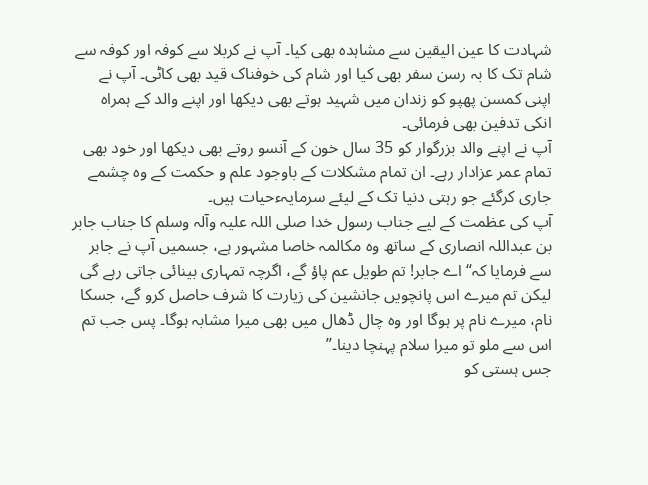شہادت کا عین الیقین سے مشاہدہ بھی کیا۔ آپ نے کربلا سے کوفہ اور کوفہ سے شام تک کا بہ رسن سفر بھی کیا اور شام کی خوفناک قید بھی کاٹی۔ آپ نے اپنی کمسن پھپو کو زندان میں شہید ہوتے بھی دیکھا اور اپنے والد کے ہمراہ انکی تدفین بھی فرمائی۔
آپ نے اپنے والد بزرگوار کو 35 سال خون کے آنسو روتے بھی دیکھا اور خود بھی تمام عمر عزادار رہے۔ ان تمام مشکلات کے باوجود علم و حکمت کے وہ چشمے جاری کرگئے جو رہتی دنیا تک کے لیئے سرمایہءحیات ہیں۔
آپ کی عظمت کے لیے جناب رسول خدا صلی اللہ علیہ وآلہ وسلم کا جناب جابر بن عبداللہ انصاری کے ساتھ وہ مکالمہ خاصا مشہور ہے، جسمیں آپ نے جابر سے فرمایا کہ“اے جابر! تم طویل عم پاؤ گے، اگرچہ تمہاری بینائی جاتی رہے گی لیکن تم میرے اس پانچویں جانشین کی زیارت کا شرف حاصل کرو گے، جسکا نام، میرے نام پر ہوگا اور وہ چال ڈھال میں بھی میرا مشابہ ہوگا۔ پس جب تم اس سے ملو تو میرا سلام پہنچا دینا۔”
جس ہستی کو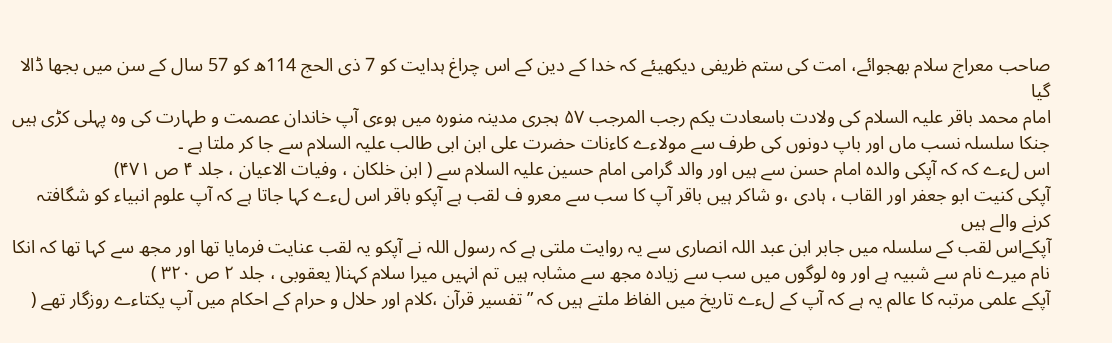صاحب معراج سلام بھجوائے، امت کی ستم ظریفی دیکھیئے کہ خدا کے دین کے اس چراغ ہدایت کو 7 ذی الحج 114ھ کو 57 سال کے سن میں بجھا ڈالا گیا
امام محمد باقر علیہ السلام کی ولادت باسعادت یکم رجب المرجب ۵۷ ہجری مدینہ منورہ میں ہوءی آپ خاندان عصمت و طہارت کی وہ پہلی کڑی ہیں جنکا سلسلہ نسب ماں اور باپ دونوں کی طرف سے مولاءے کاءنات حضرت علی ابن ابی طالب علیہ السلام سے جا کر ملتا ہے ۔
اس لءے کہ کہ آپکی والدہ امام حسن سے ہیں اور والد گرامی امام حسین علیہ السلام سے ( ابن خلکان ، وفیات الاعیان ، جلد ۴ ص ۴۷۱)
آپکی کنیت ابو جعفر اور القاب ، ہادی ،و شاکر ہیں باقر آپ کا سب سے معرو ف لقب ہے آپکو باقر اس لءے کہا جاتا ہے کہ آپ علوم انبیاء کو شگافتہ کرنے والے ہیں
آپکےاس لقب کے سلسلہ میں جابر ابن عبد اللہ انصاری سے یہ روایت ملتی ہے کہ رسول اللہ نے آپکو یہ لقب عنایت فرمایا تھا اور مجھ سے کہا تھا کہ انکا نام میرے نام سے شبیہ ہے اور وہ لوگوں میں سب سے زیادہ مجھ سے مشابہ ہیں تم انہیں میرا سلام کہنا( یعقوبی ، جلد ۲ ص ۳۲۰ )
آپکے علمی مرتبہ کا عالم یہ ہے کہ آپ کے لءے تاریخ میں الفاظ ملتے ہیں کہ ” تفسیر قرآن ،کلام اور حلال و حرام کے احکام میں آپ یکتاءے روزگار تھے (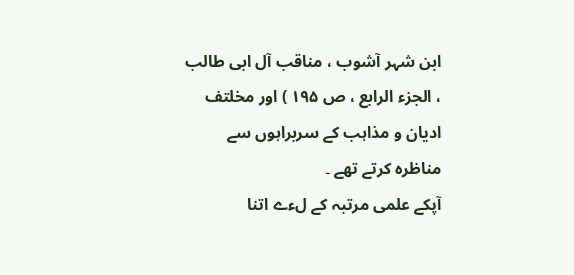ابن شہر آشوب ، مناقب آل ابی طالب ، الجزء الرابع ، ص ۱۹۵ ) اور مخلتف ادیان و مذاہب کے سربراہوں سے مناظرہ کرتے تھے ۔
آپکے علمی مرتبہ کے لءے اتنا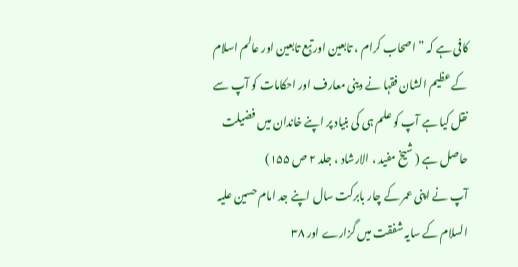کافی ہے کہ ” اصحاب کرام ، تابعین اور تبع تابعین اور عالم اسلام کے عظیم الشان فقہا نے دینی معارف اور احکامات کو آپ سے نقل کیا ہے آپ کو علم ہی کی بنیاد پر اپنے خاندان میں فضیلت حاصل ہے ( شیخ مفید ، الارشاد ، جلد ۲ ص ۱۵۵)
آپ نے اپنی عمر کے چار بابرکت سال اپنے جد امام حسین علیہ السلام کے سایہ شفقت میں گزارے اور ۳۸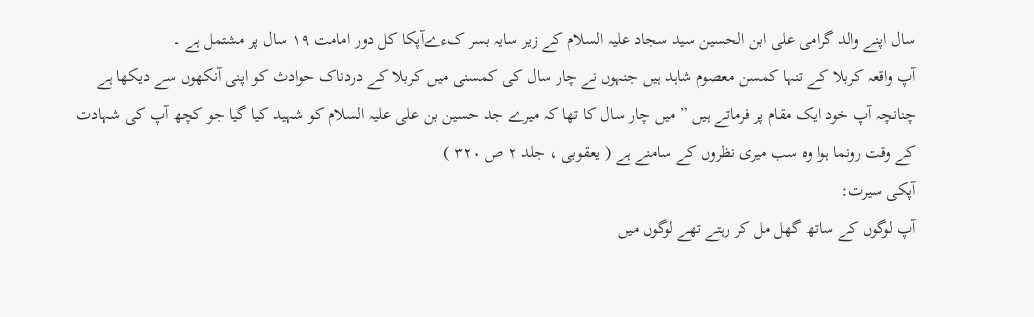سال اپنے والد گرامی علی ابن الحسین سید سجاد علیہ السلام کے زیر سایہ بسر کءےآپکا کل دور امامت ۱۹ سال پر مشتمل ہے ۔
آپ واقعہ کربلا کے تنہا کمسن معصوم شاہد ہیں جنہوں نے چار سال کی کمسنی میں کربلا کے دردناک حوادث کو اپنی آنکھوں سے دیکھا ہے چنانچہ آپ خود ایک مقام پر فرماتے ہیں ” میں چار سال کا تھا کہ میرے جد حسین بن علی علیہ السلام کو شہید کیا گیا جو کچھ آپ کی شہادت کے وقت رونما ہوا وہ سب میری نظروں کے سامنے ہے ( یعقوبی ، جلد ۲ ص ۳۲۰ )
آپکی سیرت:
آپ لوگوں کے ساتھ گھل مل کر رہتے تھے لوگوں میں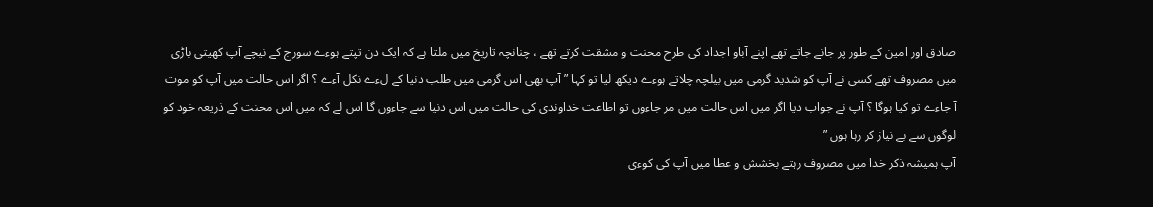صادق اور امین کے طور پر جانے جاتے تھے اپنے آباو اجداد کی طرح محنت و مشقت کرتے تھے ، چنانچہ تاریخ میں ملتا ہے کہ ایک دن تپتے ہوءے سورج کے نیچے آپ کھیتی باڑی میں مصروف تھے کسی نے آپ کو شدید گرمی میں بیلچہ چلاتے ہوءے دیکھ لیا تو کہا ” آپ بھی اس گرمی میں طلب دنیا کے لءے نکل آءے ؟ اگر اس حالت میں آپ کو موت آ جاءے تو کیا ہوگا ؟ آپ نے جواب دیا اگر میں اس حالت میں مر جاءوں تو اطاعت خداوندی کی حالت میں اس دنیا سے جاءوں گا اس لے کہ میں اس محنت کے ذریعہ خود کو لوگوں سے بے نیاز کر رہا ہوں ”
آپ ہمیشہ ذکر خدا میں مصروف رہتے بخشش و عطا میں آپ کی کوءی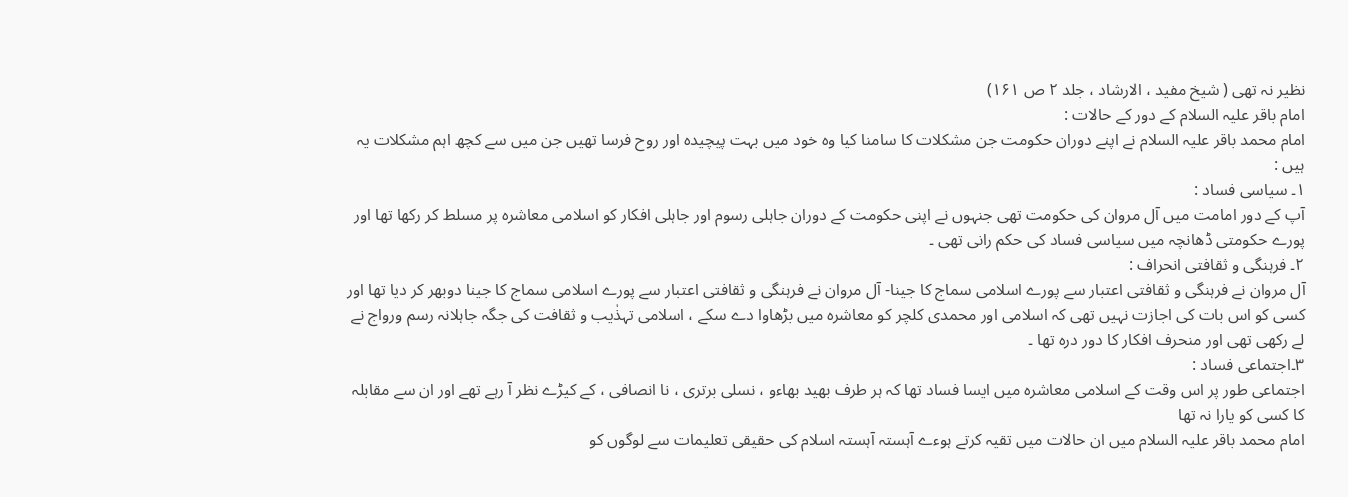نظیر نہ تھی ( شیخ مفید ، الارشاد ، جلد ۲ ص ۱۶۱)
امام باقر علیہ السلام کے دور کے حالات :
امام محمد باقر علیہ السلام نے اپنے دوران حکومت جن مشکلات کا سامنا کیا وہ خود میں بہت پیچیدہ اور روح فرسا تھیں جن میں سے کچھ اہم مشکلات یہ ہیں :
۱۔ سیاسی فساد :
آپ کے دور امامت میں آل مروان کی حکومت تھی جنہوں نے اپنی حکومت کے دوران جاہلی رسوم اور جاہلی افکار کو اسلامی معاشرہ پر مسلط کر رکھا تھا اور پورے حکومتی ڈھانچہ میں سیاسی فساد کی حکم رانی تھی ۔
۲۔ فرہنگی و ثقافتی انحراف :
آل مروان نے فرہنگی و ثقافتی اعتبار سے پورے اسلامی سماج کا جینا- آل مروان نے فرہنگی و ثقافتی اعتبار سے پورے اسلامی سماج کا جینا دوبھر کر دیا تھا اور کسی کو اس بات کی اجازت نہیں تھی کہ اسلامی اور محمدی کلچر کو معاشرہ میں بڑھاوا دے سکے ، اسلامی تہذٰیب و ثقافت کی جگہ جاہلانہ رسم ورواج نے لے رکھی تھی اور منحرف افکار کا دور درہ تھا ۔
۳۔اجتماعی فساد :
اجتماعی طور پر اس وقت کے اسلامی معاشرہ میں ایسا فساد تھا کہ ہر طرف بھید بھاءو ، نسلی برتری ، نا انصافی ، کے کیڑے نظر آ رہے تھے اور ان سے مقابلہ کا کسی کو یارا نہ تھا
امام محمد باقر علیہ السلام میں ان حالات میں تقیہ کرتے ہوءے آہستہ آہستہ اسلام کی حقیقی تعلیمات سے لوگوں کو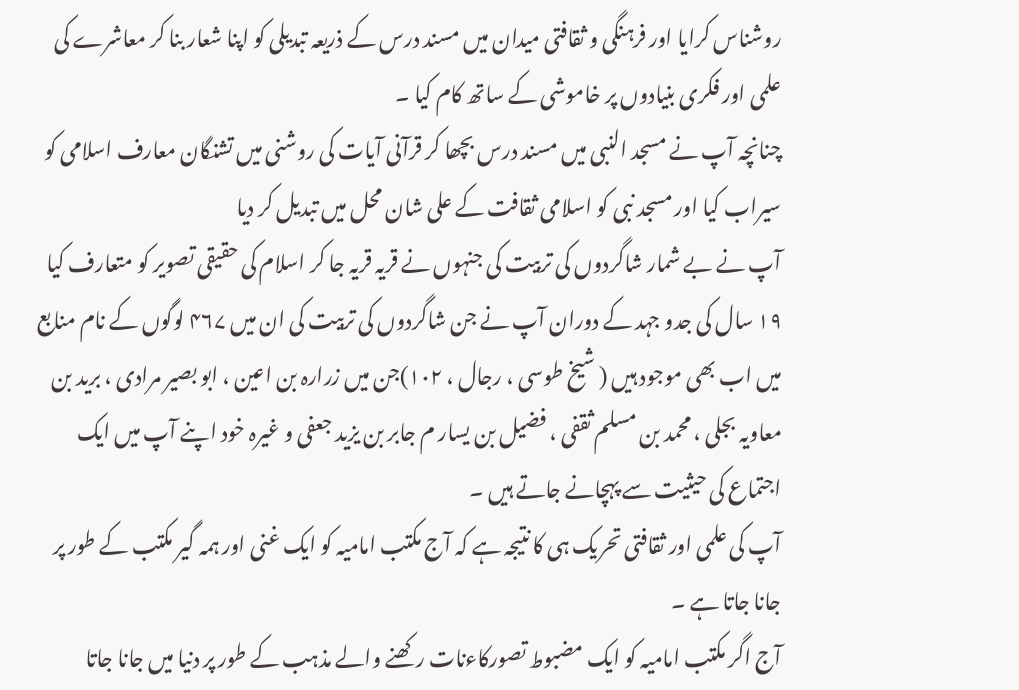روشناس کرایا اور فرہنگی و ثقافتی میدان میں مسند درس کے ذریعہ تبدیلی کو اپنا شعار بنا کر معاشرے کی علمی اور فکری بنیادوں پر خاموشی کے ساتھ کام کیا ۔
چنانچہ آپ نے مسجد النبی میں مسند درس بچھا کر قرآنی آیات کی روشنی میں تشنگان معارف اسلامی کو سیراب کیا اور مسجد نبی کو اسلامی ثقافت کے علی شان محل میں تبدیل کر دیا
آپ نے بے شمار شاگردوں کی تربیت کی جنہوں نے قریہ قریہ جا کر اسلام کی حقیقی تصویر کو متعارف کیا ۱۹ سال کی جدو جہد کے دوران آپ نے جن شاگردوں کی تربیت کی ان میں ۴۶۷ لوگوں کے نام منابع میں اب بھی موجود ہیں ( شیخ طوسی ، رجال ، ۱۰۲)جن میں زرارہ بن اعین ، ابو بصیر مرادی ، برید بن معاویہ بجلی ، محمد بن مسلم ثقفی ، فضیل بن یسار م جابر بن یزید جعفی و غیرہ خود اپنے آپ میں ایک اجتماع کی حیثیت سے پہچانے جاتے ہیں ۔
آپ کی علمی اور ثقافتی تحریک ہی کا نتیجہ ہے کہ آج مکتب امامیہ کو ایک غنی اور ہمہ گیر مکتب کے طور پر جانا جاتا ہے ۔
آج اگر مکتب امامیہ کو ایک مضبوط تصورکاءنات رکھنے والے مذہب کے طور پر دنیا میں جانا جاتا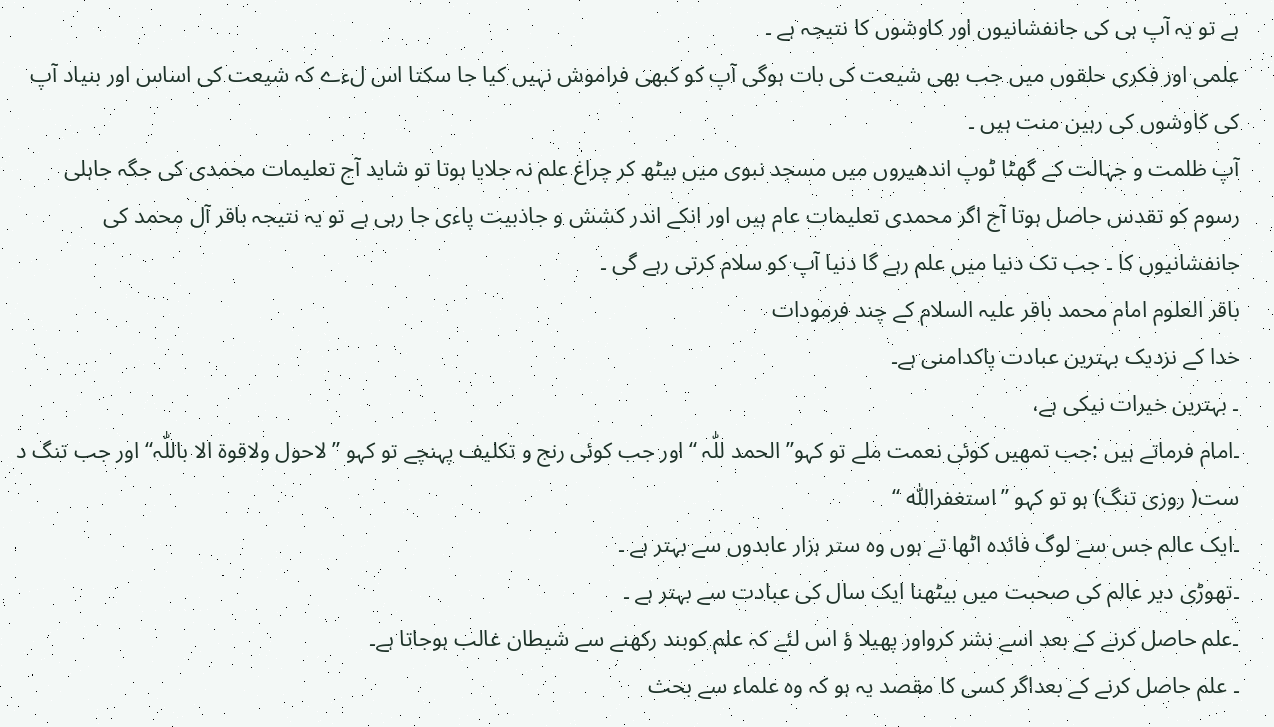ہے تو یہ آپ ہی کی جانفشانیوں اور کاوشوں کا نتیجہ ہے ۔
علمی اور فکری حلقوں میں جب بھی شیعت کی بات ہوگی آپ کو کبھی فراموش نہیں کیا جا سکتا اس لءے کہ شیعت کی اساس اور بنیاد آپ کی کاوشوں کی رہین منت ہیں ۔
آپ ظلمت و جہالت کے گھٹا ٹوپ اندھیروں میں مسجد نبوی میں بیٹھ کر چراغ علم نہ جلایا ہوتا تو شاید آج تعلیمات محمدی کی جگہ جاہلی رسوم کو تقدس حاصل ہوتا آج اگر محمدی تعلیمات عام ہیں اور انکے اندر کشش و جاذبیت پاءی جا رہی ہے تو یہ نتیجہ باقر آل محمد کی جانفشانیوں کا ۔ جب تک دنیا میں علم رہے گا دنیا آپ کو سلام کرتی رہے گی ۔
باقر العلوم امام محمد باقر علیہ السلام کے چند فرمودات
خدا کے نزدیک بہترین عبادت پاکدامنی ہے۔
۔ بہترین خیرات نیکی ہے،
۔امام فرماتے ہیں :جب تمھیں کوئی نعمت ملے تو کہو” الحمد للّٰہ “اور جب کوئی رنج و تکلیف پہنچے تو کہو ” لاحول ولاقوۃ الا باللّٰہ“ اور جب تنگ د ست( روزی تنگ) ہو تو کہو ”استغفراللّٰہ “
۔ایک عالم جس سے لوگ فائدہ اٹھا تے ہوں وہ ستر ہزار عابدوں سے بہتر ہے ۔
۔تھوڑی دیر عالم کی صحبت میں بیٹھنا ایک سال کی عبادت سے بہتر ہے ۔
۔علم حاصل کرنے کے بعد اسے نشر کرواور پھیلا ؤ اس لئے کہ علم کوبند رکھنے سے شیطان غالب ہوجاتا ہے۔
۔ علم حاصل کرنے کے بعداگر کسی کا مقصد یہ ہو کہ وہ علماء سے بحث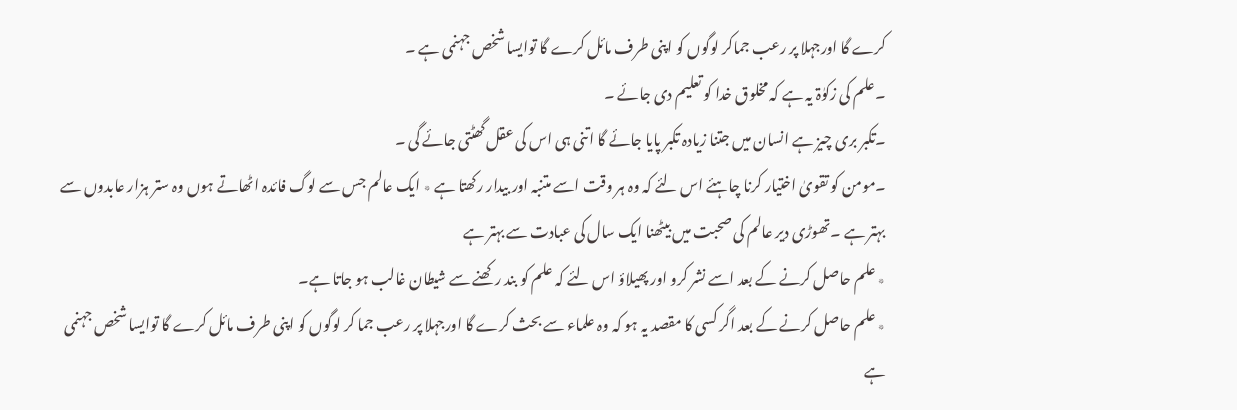کرے گا اورجہلا پر رعب جماکر لوگوں کو اپنی طرف مائل کرے گا توایسا شخص جہنمی ہے ۔
۔علم کی زکوٰۃ یہ ہے کہ مخلوق خدا کو تعلیم دی جائے ۔
۔تکبر بری چیز ہے انسان میں جتنا زیادہ تکبر پایا جائے گا اتنی ہی اس کی عقل گھٹتی جائے گی ۔
۔مومن کو تقویٰ اختیار کرنا چاہئے اس لئے کہ وہ ہر وقت اسے متنبہ اور بیدار رکھتا ہے ٭ ایک عالم جس سے لوگ فائدہ اٹھاتے ہوں وہ ستر ہزار عابدوں سے بہتر ہے ۔تھوڑی دیر عالم کی صحبت میں بیٹھنا ایک سال کی عبادت سے بہتر ہے
٭ علم حاصل کرنے کے بعد اسے نشر کرو اور پھیلاؤ اس لئے کہ علم کو بند رکھنے سے شیطان غالب ہو جاتا ہے۔
٭ علم حاصل کرنے کے بعد اگر کسی کا مقصد یہ ہو کہ وہ علماء سے بحث کرے گا اورجہلا پر رعب جما کر لوگوں کو اپنی طرف مائل کرے گا توایسا شخص جہنمی ہے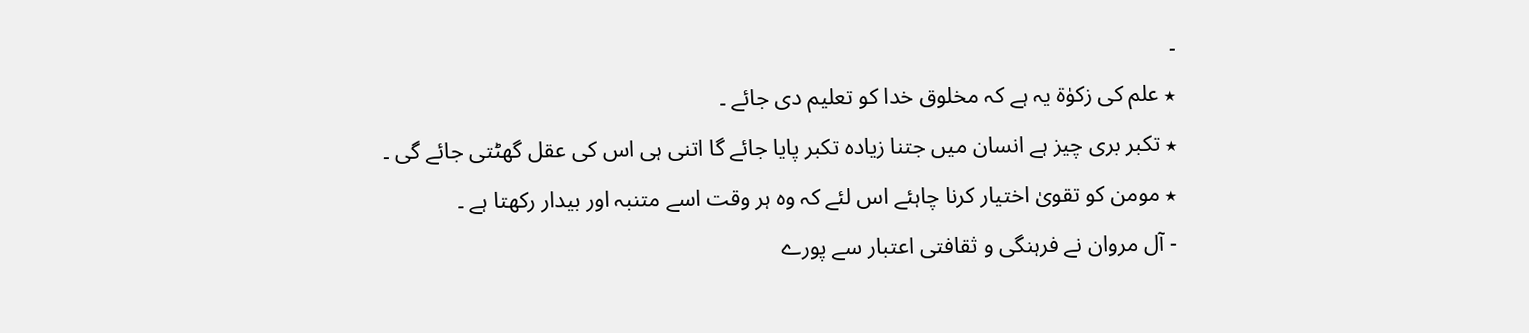۔
٭ علم کی زکوٰۃ یہ ہے کہ مخلوق خدا کو تعلیم دی جائے ۔
٭ تکبر بری چیز ہے انسان میں جتنا زیادہ تکبر پایا جائے گا اتنی ہی اس کی عقل گھٹتی جائے گی ۔
٭ مومن کو تقویٰ اختیار کرنا چاہئے اس لئے کہ وہ ہر وقت اسے متنبہ اور بیدار رکھتا ہے ۔
- آل مروان نے فرہنگی و ثقافتی اعتبار سے پورے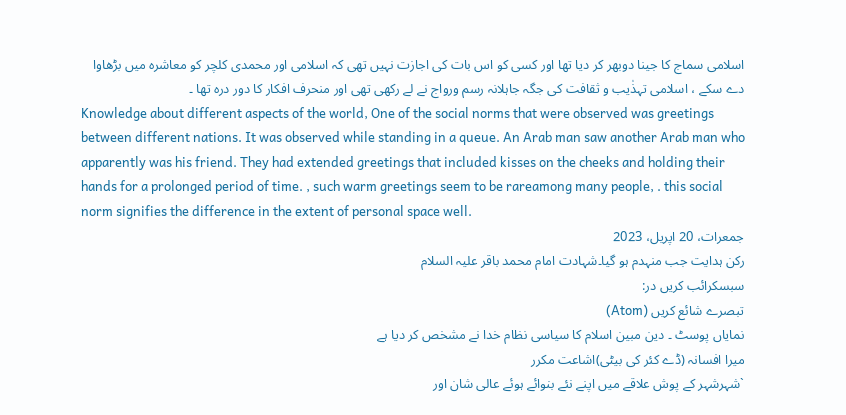اسلامی سماج کا جینا دوبھر کر دیا تھا اور کسی کو اس بات کی اجازت نہیں تھی کہ اسلامی اور محمدی کلچر کو معاشرہ میں بڑھاوا دے سکے ، اسلامی تہذٰیب و ثقافت کی جگہ جاہلانہ رسم ورواج نے لے رکھی تھی اور منحرف افکار کا دور درہ تھا ۔
Knowledge about different aspects of the world, One of the social norms that were observed was greetings between different nations. It was observed while standing in a queue. An Arab man saw another Arab man who apparently was his friend. They had extended greetings that included kisses on the cheeks and holding their hands for a prolonged period of time. , such warm greetings seem to be rareamong many people, . this social norm signifies the difference in the extent of personal space well.
جمعرات، 20 اپریل، 2023
رکن ہدایت جب منہدم ہو گیا۔شہادت امام محمد باقر علیہ السلام
سبسکرائب کریں در:
تبصرے شائع کریں (Atom)
نمایاں پوسٹ ۔ دین مبین اسلام کا سیاسی نظام خدا نے مشخص کر دیا ہے
میرا افسانہ (ڈے کئر کی بیٹی)اشاعت مکرر
`شہرشہر کے پوش علاقے میں اپنے نئے بنوائے ہوئے عالی شان اور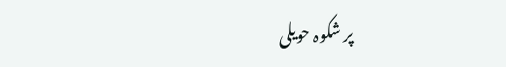پر شکوہ حویلی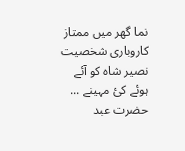نما گھر میں ممتاز کاروباری شخصیت نصیر شاہ کو آئے ہوئے کئ مہینے ...
حضرت عبد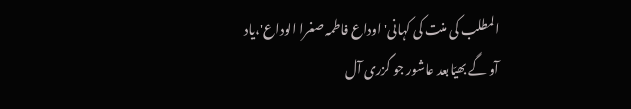المطلب کی منت کی کہانی'اوداع فاطمہ صغرا الوداع'،یاد آو گے بھیّابعد عاشور جو گزری آل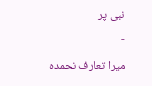نبی پر
-
میرا تعارف نحمدہ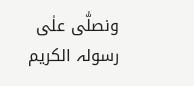ونصلّٰی علٰی رسولہ الکریم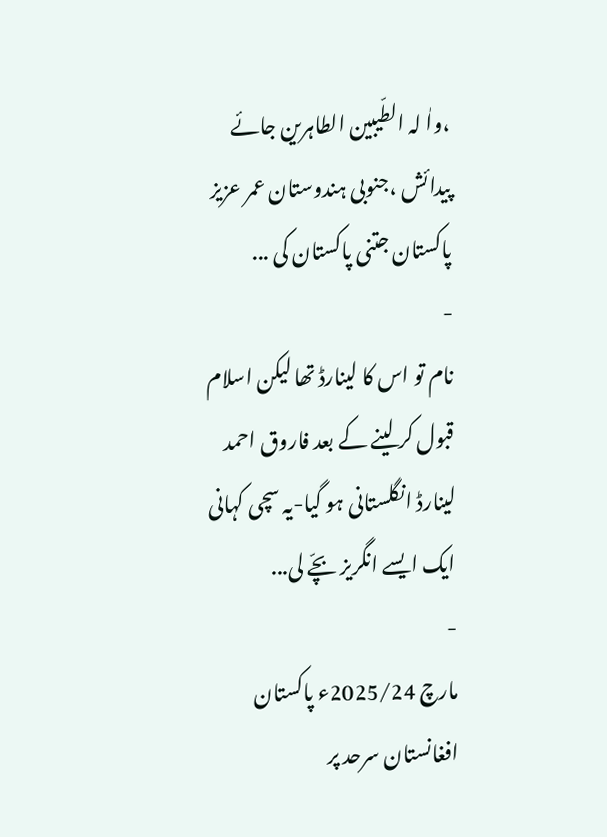،واٰ لہ الطّیبین الطاہرین جائے پیدائش ،جنوبی ہندوستان عمر عزیز پاکستان جتنی پاکستان کی ...
-
نام تو اس کا لینارڈ تھا لیکن اسلام قبول کر لینے کے بعد فاروق احمد لینارڈ انگلستانی ہو گیا-یہ سچی کہانی ایک ایسے انگریز بچّے لی...
-
مارچ 2025/24ء پاکستان افغانستان سرحد پر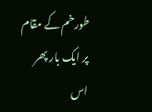طورخم کے مقام پر ایک بار پھر اس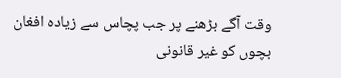وقت آگے بڑھنے پر جب پچاس سے زیادہ افغان بچوں کو غیر قانونی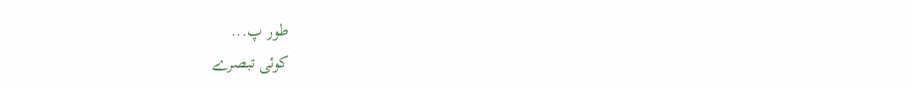طور پ...
کوئی تبصرے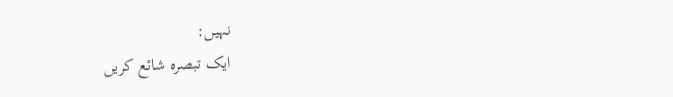نہیں:
ایک تبصرہ شائع کریں